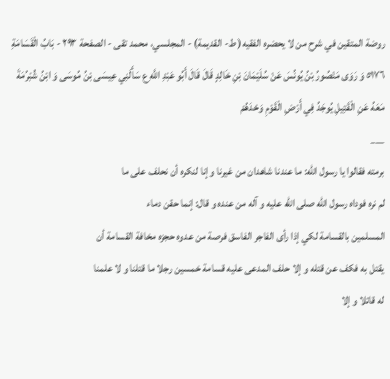روضة المتقين في شرح من لا يحضره الفقيه( ط- القديمة) - المجلسي، محمد تقى - الصفحة ٢٩٣ - بَابُ الْقَسَامَةِ
٥١٧٦ وَ رَوَى مَنْصُورُ بْنُ يُونُسَ عَنْ سُلَيْمَانَ بْنِ خَالِدٍ قَالَ قَالَ أَبُو عَبْدِ اللَّهِ ع سَأَلَنِي عِيسَى بْنُ مُوسَى وَ ابْنُ شُبْرُمَةَ مَعَهُ عَنِ الْقَتِيلِ يُوجَدُ فِي أَرْضِ الْقَوْمِ وَحْدَهُمْ
___
برمته فقالوا يا رسول الله: ما عندنا شاهدان من غيرنا و إنا لنكره أن نحلف على ما
لم نره فوداه رسول الله صلى الله عليه و آله من عنده و قال: إنما حقن دماء
المسلمين بالقسامة لكي إذا رأى الفاجر الفاسق فرصة من عدوه حجزه مخافة القسامة أن
يقتل به فكف عن قتله و إلا حلف المدعى عليه قسامة خمسين رجلا ما قتلنا و لا علمنا
له قاتلا و إلا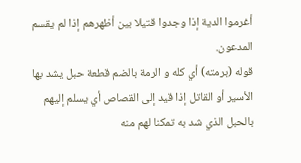أغرموا الدية إذا وجدوا قتيلا بين أظهرهم إذا لم يقسم المدعون.
قوله (برمته) أي كله و الرمة بالضم قطعة حبل يشد بها الأسير أو القاتل إذا قيد إلى القصاص أي يسلم إليهم بالحبل الذي شد به تمكنا لهم منه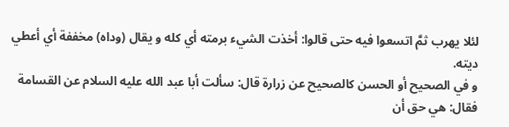لئلا يهرب ثمَّ اتسعوا فيه حتى قالوا: أخذت الشيء برمته أي كله و يقال (وداه) مخففة أي أعطي ديته.
و في الصحيح أو الحسن كالصحيح عن زرارة قال: سألت أبا عبد الله عليه السلام عن القسامة فقال: هي حق أن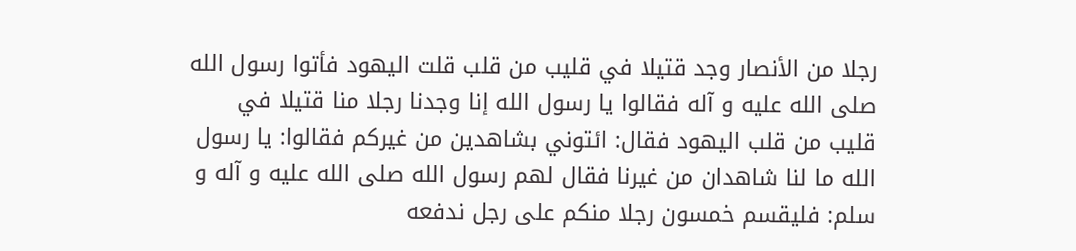رجلا من الأنصار وجد قتيلا في قليب من قلب قلت اليهود فأتوا رسول الله صلى الله عليه و آله فقالوا يا رسول الله إنا وجدنا رجلا منا قتيلا في قليب من قلب اليهود فقال: ائتوني بشاهدين من غيركم فقالوا: يا رسول الله ما لنا شاهدان من غيرنا فقال لهم رسول الله صلى الله عليه و آله و سلم: فليقسم خمسون رجلا منكم على رجل ندفعه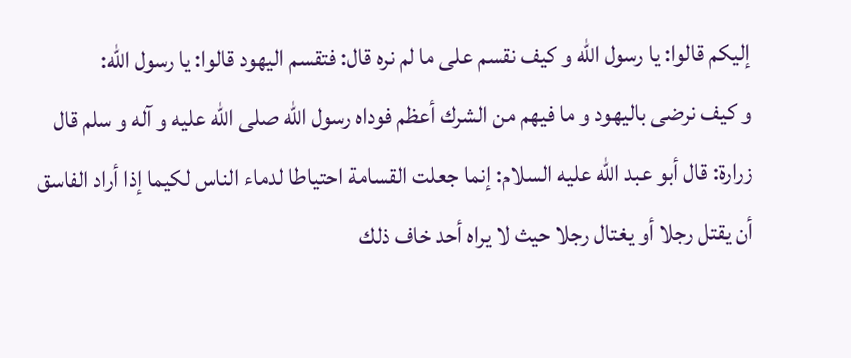إليكم قالوا: يا رسول الله و كيف نقسم على ما لم نره قال: فتقسم اليهود قالوا: يا رسول الله:
و كيف نرضى باليهود و ما فيهم من الشرك أعظم فوداه رسول الله صلى الله عليه و آله و سلم قال زرارة: قال أبو عبد الله عليه السلام: إنما جعلت القسامة احتياطا لدماء الناس لكيما إذا أراد الفاسق أن يقتل رجلا أو يغتال رجلا حيث لا يراه أحد خاف ذلك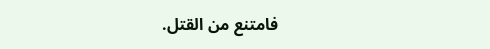فامتنع من القتل.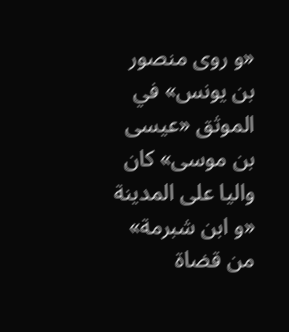«و روى منصور بن يونس» في الموثق «عيسى بن موسى» كان واليا على المدينة «و ابن شبرمة» من قضاة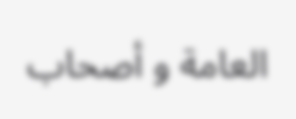العامة و أصحاب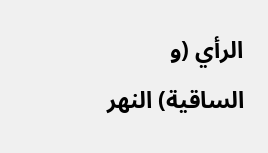الرأي (و الساقية) النهر